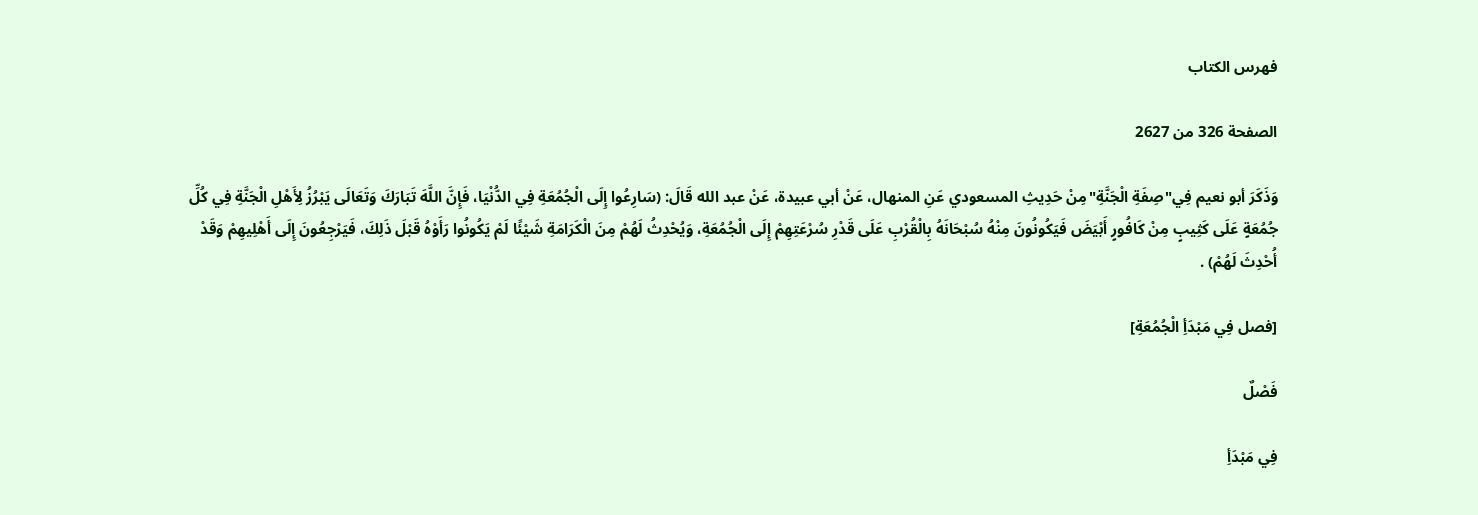فهرس الكتاب

الصفحة 326 من 2627

وَذَكَرَ أبو نعيم فِي"صِفَةِ الْجَنَّةِ"مِنْ حَدِيثِ المسعودي عَنِ المنهال، عَنْ أبي عبيدة، عَنْ عبد الله قَالَ: (سَارِعُوا إِلَى الْجُمُعَةِ فِي الدُّنْيَا، فَإِنَّ اللَّهَ تَبَارَكَ وَتَعَالَى يَبْرُزُ لِأَهْلِ الْجَنَّةِ فِي كُلِّ جُمُعَةٍ عَلَى كَثِيبٍ مِنْ كَافُورٍ أَبْيَضَ فَيَكُونُونَ مِنْهُ سُبْحَانَهُ بِالْقُرْبِ عَلَى قَدْرِ سُرْعَتِهِمْ إِلَى الْجُمُعَةِ، وَيُحْدِثُ لَهُمْ مِنَ الْكَرَامَةِ شَيْئًا لَمْ يَكُونُوا رَأَوْهُ قَبْلَ ذَلِكَ، فَيَرْجِعُونَ إِلَى أَهْلِيهِمْ وَقَدْ أُحْدِثَ لَهُمْ) .

[فصل فِي مَبْدَأِ الْجُمُعَةِ]

فَصْلٌ

فِي مَبْدَأِ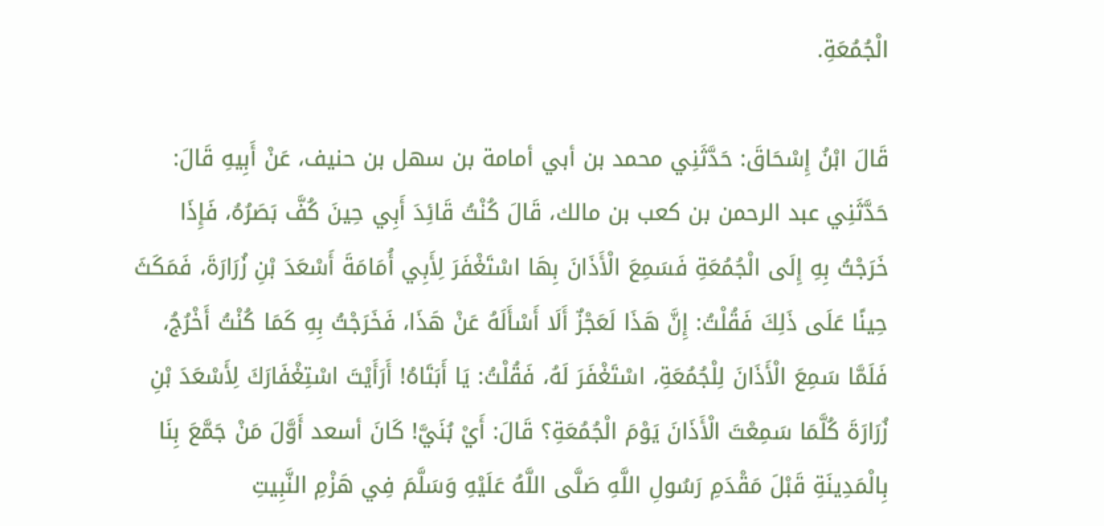الْجُمُعَةِ.

قَالَ ابْنُ إِسْحَاقَ: حَدَّثَنِي محمد بن أبي أمامة بن سهل بن حنيف، عَنْ أَبِيهِ قَالَ: حَدَّثَنِي عبد الرحمن بن كعب بن مالك، قَالَ كُنْتُ قَائِدَ أَبِي حِينَ كُفَّ بَصَرُهُ، فَإِذَا خَرَجْتُ بِهِ إِلَى الْجُمُعَةِ فَسَمِعَ الْأَذَانَ بِهَا اسْتَغْفَرَ لِأَبِي أُمَامَةَ أَسْعَدَ بْنِ زُرَارَةَ، فَمَكَثَ حِينًا عَلَى ذَلِكَ فَقُلْتُ: إِنَّ هَذَا لَعَجْزٌ أَلَا أَسْأَلَهُ عَنْ هَذَا، فَخَرَجْتُ بِهِ كَمَا كُنْتُ أَخْرُجُ، فَلَمَّا سَمِعَ الْأَذَانَ لِلْجُمُعَةِ، اسْتَغْفَرَ لَهُ، فَقُلْتُ: يَا أَبَتَاهُ! أَرَأَيْتَ اسْتِغْفَارَكَ لِأَسْعَدَ بْنِ زُرَارَةَ كُلَّمَا سَمِعْتَ الْأَذَانَ يَوْمَ الْجُمُعَةِ؟ قَالَ: أَيْ بُنَيَّ! كَانَ أسعد أَوَّلَ مَنْ جَمَّعَ بِنَا بِالْمَدِينَةِ قَبْلَ مَقْدَمِ رَسُولِ اللَّهِ صَلَّى اللَّهُ عَلَيْهِ وَسَلَّمَ فِي هَزْمِ النَّبِيتِ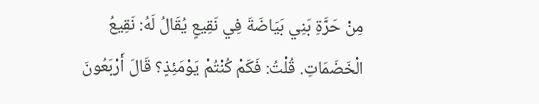مِنْ حَرَّةِ بَنِي بَيَاضَةَ فِي نَقِيعٍ يُقَالُ لَهُ: نَقِيعُ الْخَضَمَاتِ. قُلْتُ: فَكَمْ كُنْتُمْ يَوْمَئِذٍ؟ قَالَ أَرْبَعُونَ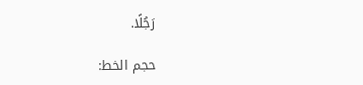رَجُلًا.

حجم الخط: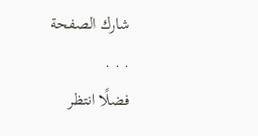شارك الصفحة
. . .
فضلًا انتظر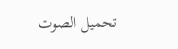تحميل الصوت